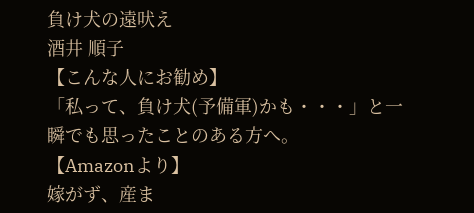負け犬の遠吠え
酒井 順子
【こんな人にお勧め】
「私って、負け犬(予備軍)かも・・・」と一瞬でも思ったことのある方へ。
【Amazonより】
嫁がず、産ま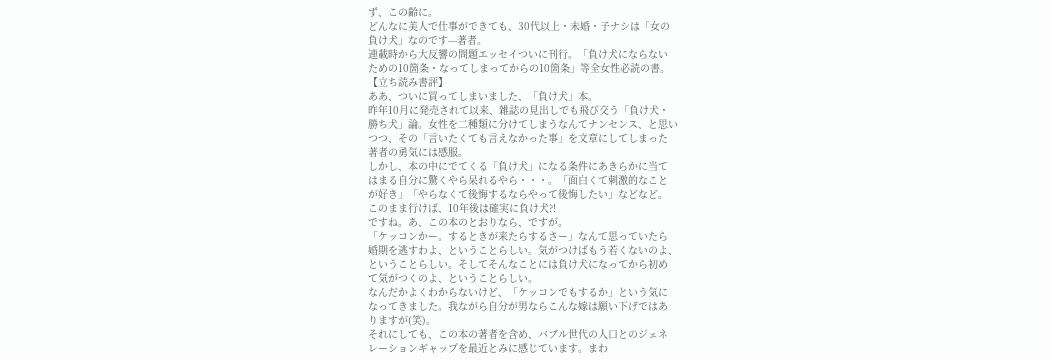ず、この齢に。
どんなに美人で仕事ができても、30代以上・未婚・子ナシは「女の
負け犬」なのです---著者。
連載時から大反響の問題エッセイついに刊行。「負け犬にならない
ための10箇条・なってしまってからの10箇条」等全女性必読の書。
【立ち読み書評】
ああ、ついに買ってしまいました、「負け犬」本。
昨年10月に発売されて以来、雑誌の見出しでも飛び交う「負け犬・
勝ち犬」論。女性を二種類に分けてしまうなんてナンセンス、と思い
つつ、その「言いたくても言えなかった事」を文章にしてしまった
著者の勇気には感服。
しかし、本の中にでてくる「負け犬」になる条件にあきらかに当て
はまる自分に驚くやら呆れるやら・・・。「面白くて刺激的なこと
が好き」「やらなくて後悔するならやって後悔したい」などなど。
このまま行けば、10年後は確実に負け犬?!
ですね。あ、この本のとおりなら、ですが。
「ケッコンかー。するときが来たらするさー」なんて思っていたら
婚期を逃すわよ、ということらしい。気がつけばもう若くないのよ、
ということらしい。そしてそんなことには負け犬になってから初め
て気がつくのよ、ということらしい。
なんだかよくわからないけど、「ケッコンでもするか」という気に
なってきました。我ながら自分が男ならこんな嫁は願い下げではあ
りますが(笑)。
それにしても、この本の著者を含め、バブル世代の人口とのジェネ
レーションギャップを最近とみに感じています。まわ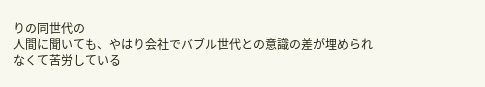りの同世代の
人間に聞いても、やはり会社でバブル世代との意識の差が埋められ
なくて苦労している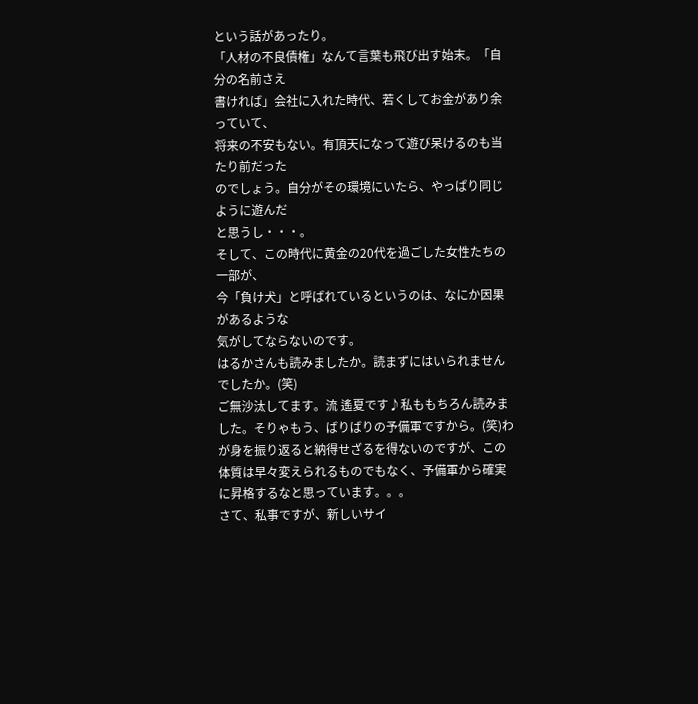という話があったり。
「人材の不良債権」なんて言葉も飛び出す始末。「自分の名前さえ
書ければ」会社に入れた時代、若くしてお金があり余っていて、
将来の不安もない。有頂天になって遊び呆けるのも当たり前だった
のでしょう。自分がその環境にいたら、やっぱり同じように遊んだ
と思うし・・・。
そして、この時代に黄金の20代を過ごした女性たちの一部が、
今「負け犬」と呼ばれているというのは、なにか因果があるような
気がしてならないのです。
はるかさんも読みましたか。読まずにはいられませんでしたか。(笑)
ご無沙汰してます。流 遙夏です♪私ももちろん読みました。そりゃもう、ばりばりの予備軍ですから。(笑)わが身を振り返ると納得せざるを得ないのですが、この体質は早々変えられるものでもなく、予備軍から確実に昇格するなと思っています。。。
さて、私事ですが、新しいサイ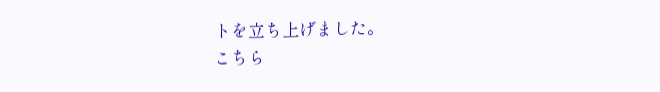トを立ち上げました。
こちら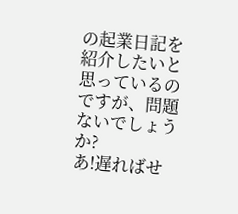の起業日記を紹介したいと思っているのですが、問題ないでしょうか?
あ!遅ればせ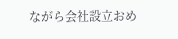ながら会社設立おめ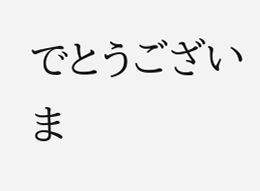でとうございま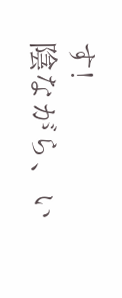す!
陰ながら、い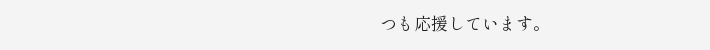つも応援しています。